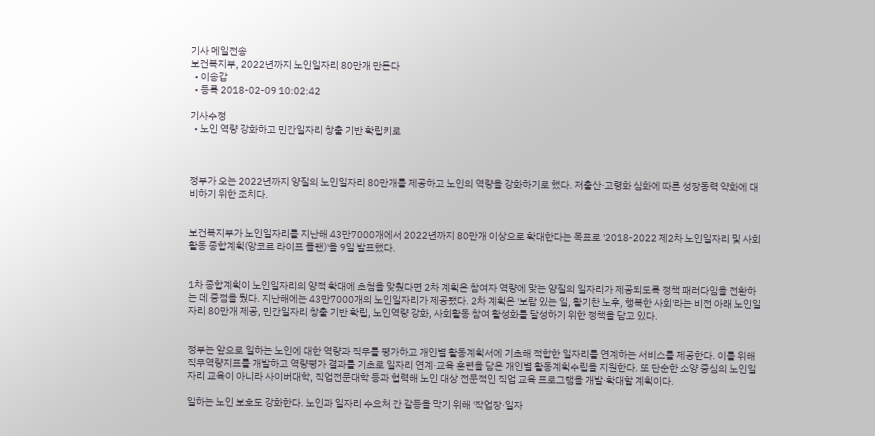기사 메일전송
보건복지부, 2022년까지 노인일자리 80만개 만든다
  • 이송갑
  • 등록 2018-02-09 10:02:42

기사수정
  • 노인 역량 강화하고 민간일자리 창출 기반 확립키로



정부가 오는 2022년까지 양질의 노인일자리 80만개를 제공하고 노인의 역량을 강화하기로 했다. 저출산·고령화 심화에 따른 성장동력 약화에 대비하기 위한 조치다.


보건복지부가 노인일자리를 지난해 43만7000개에서 2022년까지 80만개 이상으로 확대한다는 목표로 '2018-2022 제2차 노인일자리 및 사회활동 종합계획(앙코르 라이프 플랜)'을 9일 발표했다.


1차 종합계획이 노인일자리의 양적 확대에 초첨을 맞췄다면 2차 계획은 참여자 역량에 맞는 양질의 일자리가 제공되도록 정책 패러다임을 전환하는 데 중점을 뒀다. 지난해에는 43만7000개의 노인일자리가 제공됐다. 2차 계획은 '보람 있는 일, 활기찬 노후, 행복한 사회'라는 비전 아래 노인일자리 80만개 제공, 민간일자리 창출 기반 확립, 노인역량 강화, 사회활동 참여 활성화를 달성하기 위한 정책을 담고 있다.


정부는 앞으로 일하는 노인에 대한 역량과 직무를 평가하고 개인별 활동계획서에 기초해 적합한 일자리를 연계하는 서비스를 제공한다. 이를 위해 직무역량지표를 개발하고 역량평가 결과를 기초로 일자리 연계·교육 훈련을 담은 개인별 활동계획수립을 지원한다. 또 단순한 소양 중심의 노인일자리 교육이 아니라 사이버대학, 직업전문대학 등과 협력해 노인 대상 전문적인 직업 교육 프로그램을 개발·확대할 계획이다.

일하는 노인 보호도 강화한다. 노인과 일자리 수요처 간 갈등을 막기 위해 '작업장·일자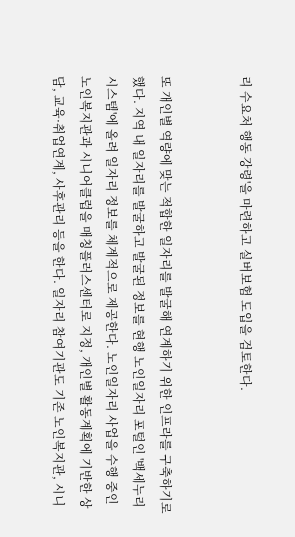리 수요처 행동 강령'을 마련하고 실버보험 도입을 검토한다.


또 개인별 역량에 맞는 적합한 일자리를 발굴해 연계하기 위한 인프라를 구축하기로 했다. 지역 내 일자리를 발굴하고 발굴된 정보를 현행 노인일자리 포털인 '백세누리 시스템'에 올려 일자리 정보를 체계적으로 제공한다. 노인일자리 사업을 수행 중인 노인복지관과 시니어클럽을 매칭플러스센터로 지정, 개인별 활동계획에 기반한 상담, 교육·취업연계, 사후관리 등을 한다. 일자리 참여기관도 기존 노인복지관, 시니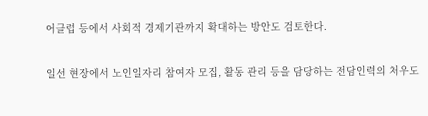어클럽 등에서 사회적 경제기관까지 확대하는 방안도 검토한다.


일선 현장에서 노인일자리 참여자 모집, 활동 관리 등을 담당하는 전담인력의 처우도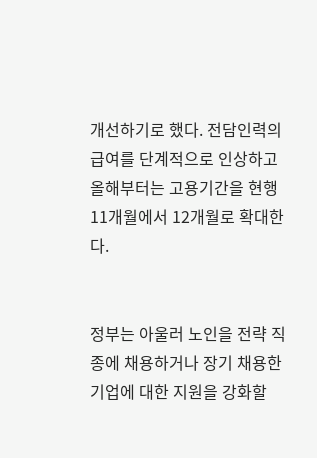개선하기로 했다. 전담인력의 급여를 단계적으로 인상하고 올해부터는 고용기간을 현행 11개월에서 12개월로 확대한다.


정부는 아울러 노인을 전략 직종에 채용하거나 장기 채용한 기업에 대한 지원을 강화할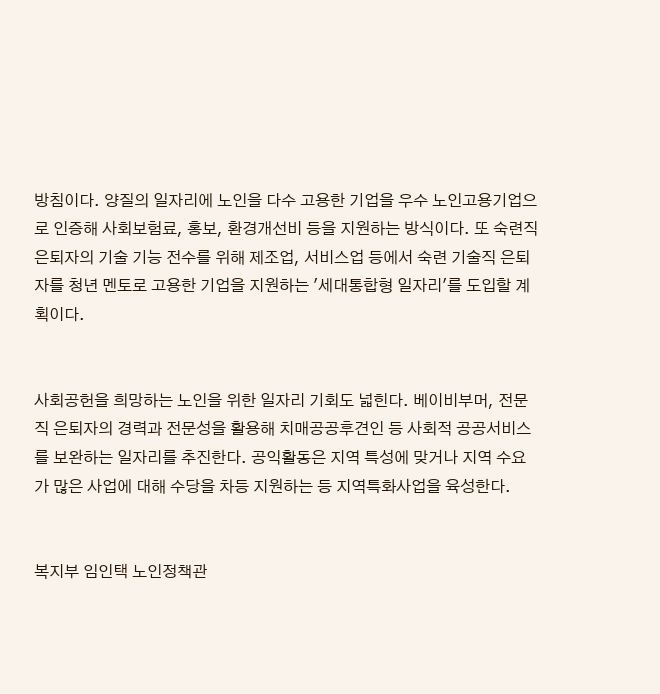방침이다. 양질의 일자리에 노인을 다수 고용한 기업을 우수 노인고용기업으로 인증해 사회보험료, 홍보, 환경개선비 등을 지원하는 방식이다. 또 숙련직 은퇴자의 기술 기능 전수를 위해 제조업, 서비스업 등에서 숙련 기술직 은퇴자를 청년 멘토로 고용한 기업을 지원하는 '세대통합형 일자리'를 도입할 계획이다.


사회공헌을 희망하는 노인을 위한 일자리 기회도 넓힌다. 베이비부머, 전문직 은퇴자의 경력과 전문성을 활용해 치매공공후견인 등 사회적 공공서비스를 보완하는 일자리를 추진한다. 공익활동은 지역 특성에 맞거나 지역 수요가 많은 사업에 대해 수당을 차등 지원하는 등 지역특화사업을 육성한다.


복지부 임인택 노인정책관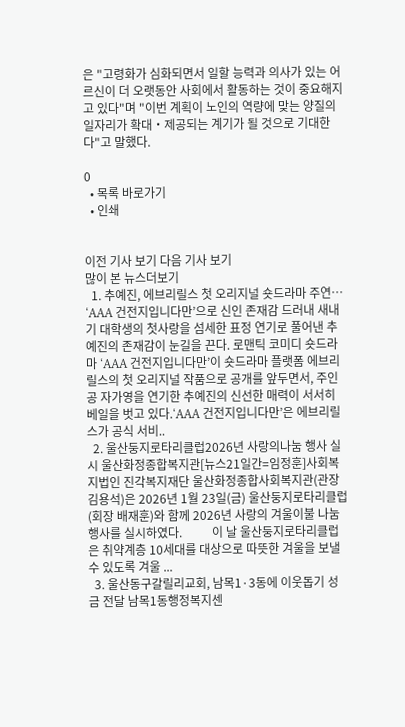은 "고령화가 심화되면서 일할 능력과 의사가 있는 어르신이 더 오랫동안 사회에서 활동하는 것이 중요해지고 있다"며 "이번 계획이 노인의 역량에 맞는 양질의 일자리가 확대‧제공되는 계기가 될 것으로 기대한다"고 말했다.

0
  • 목록 바로가기
  • 인쇄


이전 기사 보기 다음 기사 보기
많이 본 뉴스더보기
  1. 추예진, 에브리릴스 첫 오리지널 숏드라마 주연… ‘AAA 건전지입니다만’으로 신인 존재감 드러내 새내기 대학생의 첫사랑을 섬세한 표정 연기로 풀어낸 추예진의 존재감이 눈길을 끈다. 로맨틱 코미디 숏드라마 ‘AAA 건전지입니다만’이 숏드라마 플랫폼 에브리릴스의 첫 오리지널 작품으로 공개를 앞두면서, 주인공 자가영을 연기한 추예진의 신선한 매력이 서서히 베일을 벗고 있다.‘AAA 건전지입니다만’은 에브리릴스가 공식 서비..
  2. 울산둥지로타리클럽2026년 사랑의나눔 행사 실시 울산화정종합복지관[뉴스21일간=임정훈]사회복지법인 진각복지재단 울산화정종합사회복지관(관장 김용석)은 2026년 1월 23일(금) 울산둥지로타리클럽(회장 배재훈)와 함께 2026년 사랑의 겨울이불 나눔행사를 실시하였다.          이 날 울산둥지로타리클럽은 취약계층 10세대를 대상으로 따뜻한 겨울을 보낼 수 있도록 겨울 ...
  3. 울산동구갈릴리교회, 남목1·3동에 이웃돕기 성금 전달 남목1동행정복지센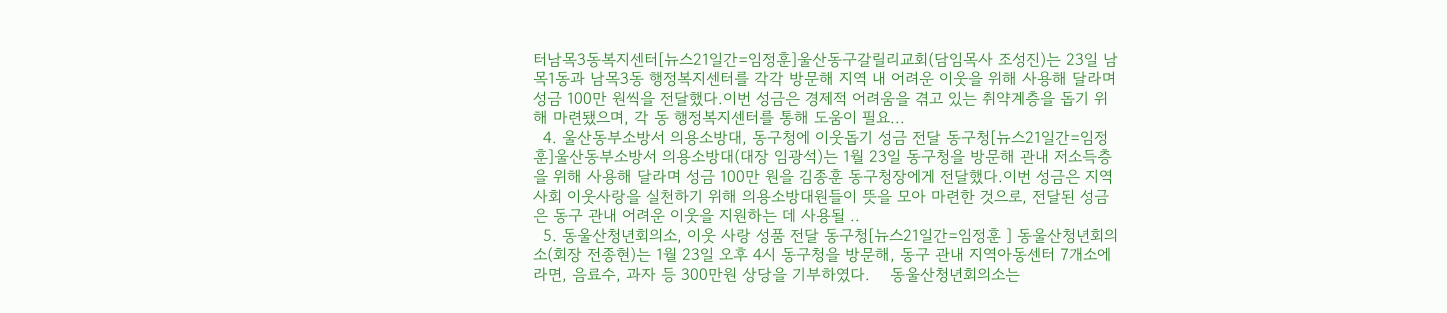터남목3동복지센터[뉴스21일간=임정훈]울산동구갈릴리교회(담임목사 조성진)는 23일 남목1동과 남목3동 행정복지센터를 각각 방문해 지역 내 어려운 이웃을 위해 사용해 달라며 성금 100만 원씩을 전달했다.이번 성금은 경제적 어려움을 겪고 있는 취약계층을 돕기 위해 마련됐으며, 각 동 행정복지센터를 통해 도움이 필요...
  4. 울산동부소방서 의용소방대, 동구청에 이웃돕기 성금 전달 동구청[뉴스21일간=임정훈]울산동부소방서 의용소방대(대장 임광석)는 1월 23일 동구청을 방문해 관내 저소득층을 위해 사용해 달라며 성금 100만 원을 김종훈 동구청장에게 전달했다.이번 성금은 지역사회 이웃사랑을 실천하기 위해 의용소방대원들이 뜻을 모아 마련한 것으로, 전달된 성금은 동구 관내 어려운 이웃을 지원하는 데 사용될 ..
  5. 동울산청년회의소, 이웃 사랑 성품 전달 동구청[뉴스21일간=임정훈 ] 동울산청년회의소(회장 전종현)는 1월 23일 오후 4시 동구청을 방문해, 동구 관내 지역아동센터 7개소에 라면, 음료수, 과자 등 300만원 상당을 기부하였다.    동울산청년회의소는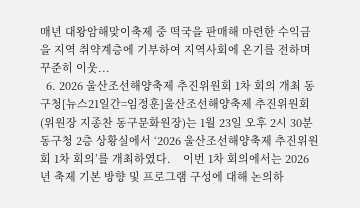매년 대왕암해맞이축제 중 떡국을 판매해 마련한 수익금을 지역 취약계층에 기부하여 지역사회에 온기를 전하며 꾸준히 이웃...
  6. 2026 울산조선해양축제 추진위원회 1차 회의 개최 동구청[뉴스21일간=임정훈]울산조선해양축제 추진위원회(위원장 지종찬 동구문화원장)는 1월 23일 오후 2시 30분 동구청 2층 상황실에서 ‘2026 울산조선해양축제 추진위원회 1차 회의’를 개최하였다.    이번 1차 회의에서는 2026년 축제 기본 방향 및 프로그램 구성에 대해 논의하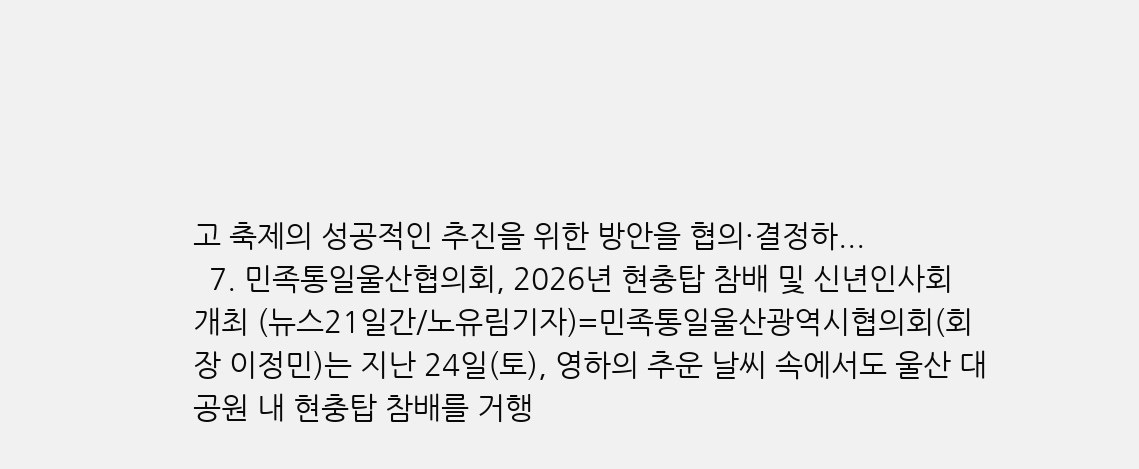고 축제의 성공적인 추진을 위한 방안을 협의·결정하...
  7. 민족통일울산협의회, 2026년 현충탑 참배 및 신년인사회 개최 (뉴스21일간/노유림기자)=민족통일울산광역시협의회(회장 이정민)는 지난 24일(토), 영하의 추운 날씨 속에서도 울산 대공원 내 현충탑 참배를 거행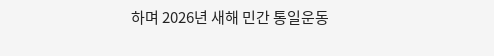하며 2026년 새해 민간 통일운동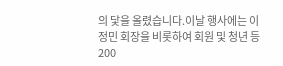의 닻을 올렸습니다.이날 행사에는 이정민 회장을 비롯하여 회원 및 청년 등 200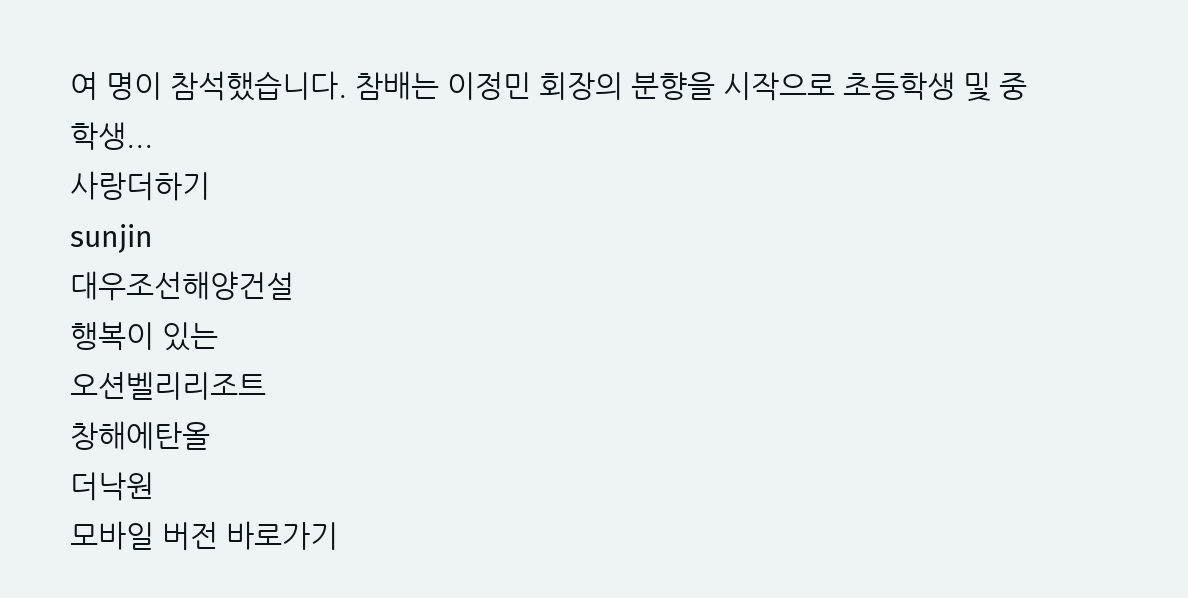여 명이 참석했습니다. 참배는 이정민 회장의 분향을 시작으로 초등학생 및 중학생...
사랑더하기
sunjin
대우조선해양건설
행복이 있는
오션벨리리조트
창해에탄올
더낙원
모바일 버전 바로가기